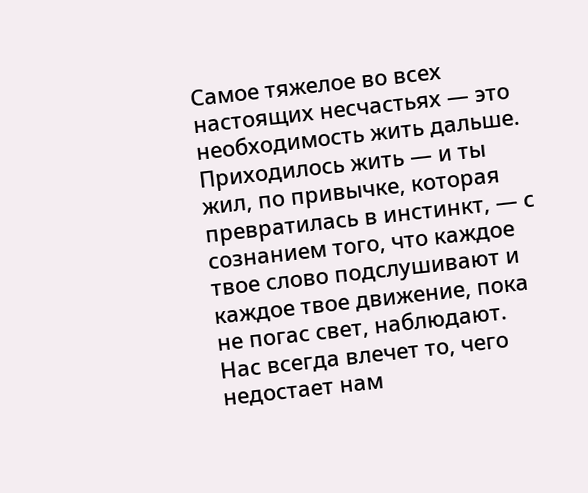Самое тяжелое во всех настоящих несчастьях — это необходимость жить дальше.
Приходилось жить — и ты жил, по привычке, которая превратилась в инстинкт, — с сознанием того, что каждое твое слово подслушивают и каждое твое движение, пока не погас свет, наблюдают.
Нас всегда влечет то, чего недостает нам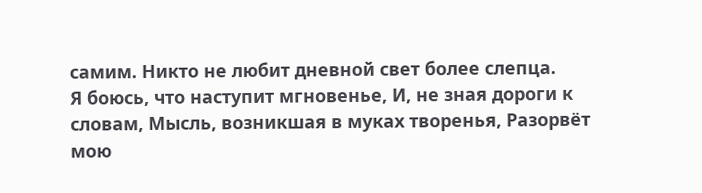самим. Никто не любит дневной свет более слепца.
Я боюсь, что наступит мгновенье, И, не зная дороги к словам, Мысль, возникшая в муках творенья, Разорвёт мою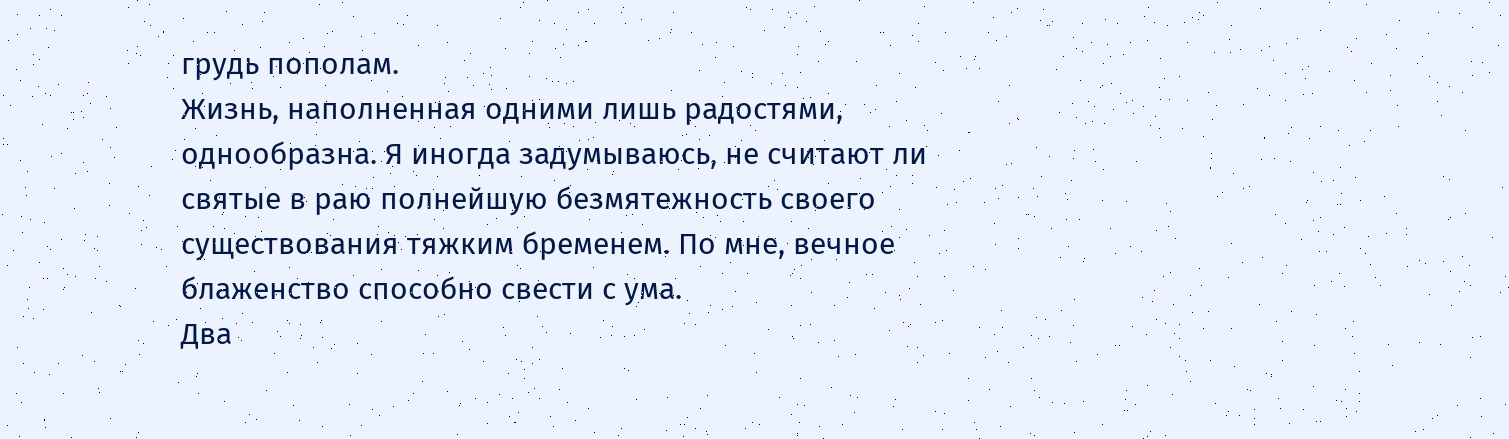грудь пополам.
Жизнь, наполненная одними лишь радостями, однообразна. Я иногда задумываюсь, не считают ли святые в раю полнейшую безмятежность своего существования тяжким бременем. По мне, вечное блаженство способно свести с ума.
Два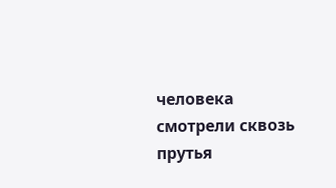человека смотрели сквозь прутья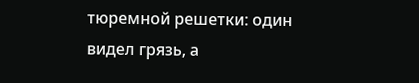тюремной решетки: один видел грязь, а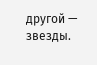другой — звезды.